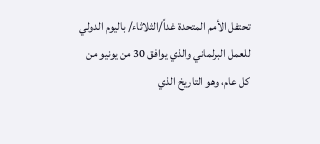تحتفل الأمم المتحدة غداً/الثلاثاء/ باليوم الدولي للعمل البرلماني والذي يوافق 30 من يونيو من كل عام، وهو التاريخ الذي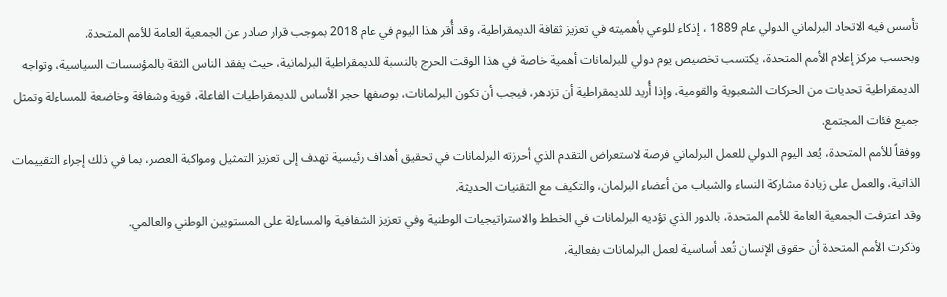تأسس فيه الاتحاد البرلماني الدولي عام 1889 ، إذكاء للوعي بأهميته في تعزيز ثقافة الديمقراطية، وقد أُقر هذا اليوم في عام 2018 بموجب قرار صادر عن الجمعية العامة للأمم المتحدة.
وبحسب مركز إعلام الأمم المتحدة، يكتسب تخصيص يوم دولي للبرلمانات أهمية خاصة في هذا الوقت الحرج بالنسبة للديمقراطية البرلمانية، حيث يفقد الناس الثقة بالمؤسسات السياسية، وتواجه الديمقراطية تحديات من الحركات الشعبوية والقومية، وإذا أُريد للديمقراطية أن تزدهر، فيجب أن تكون البرلمانات، بوصفها حجر الأساس للديمقراطيات الفاعلة، قوية وشفافة وخاضعة للمساءلة وتمثل جميع فئات المجتمع.
ووفقاً للأمم المتحدة، يُعد اليوم الدولي للعمل البرلماني فرصة لاستعراض التقدم الذي أحرزته البرلمانات في تحقيق أهداف رئيسية تهدف إلى تعزيز التمثيل ومواكبة العصر، بما في ذلك إجراء التقييمات الذاتية، والعمل على زيادة مشاركة النساء والشباب من أعضاء البرلمان، والتكيف مع التقنيات الحديثة.
وقد اعترفت الجمعية العامة للأمم المتحدة، بالدور الذي تؤديه البرلمانات في الخطط والاستراتيجيات الوطنية وفي تعزيز الشفافية والمساءلة على المستويين الوطني والعالمي.
وذكرت الأمم المتحدة أن حقوق الإنسان تُعد أساسية لعمل البرلمانات بفعالية،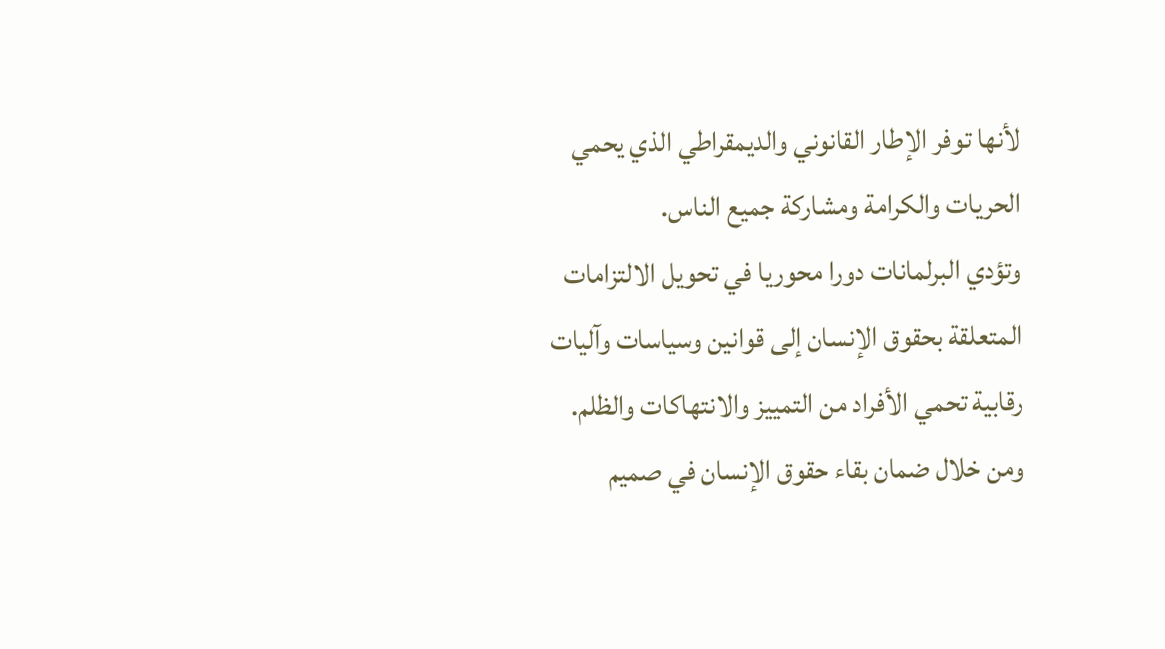لأنها توفر الإطار القانوني والديمقراطي الذي يحمي الحريات والكرامة ومشاركة جميع الناس.
وتؤدي البرلمانات دورا محوريا في تحويل الالتزامات المتعلقة بحقوق الإنسان إلى قوانين وسياسات وآليات رقابية تحمي الأفراد من التمييز والانتهاكات والظلم.
ومن خلال ضمان بقاء حقوق الإنسان في صميم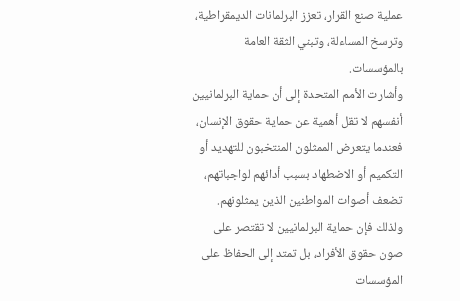عملية صنع القرار، تعزز البرلمانات الديمقراطية، وترسخ المساءلة، وتبني الثقة العامة بالمؤسسات.
وأشارت الأمم المتحدة إلى أن حماية البرلمانيين أنفسهم لا تقل أهمية عن حماية حقوق الإنسان، فعندما يتعرض الممثلون المنتخبون للتهديد أو التكميم أو الاضطهاد بسبب أدائهم لواجباتهم، تضعف أصوات المواطنين الذين يمثلونهم. ولذلك فإن حماية البرلمانيين لا تقتصر على صون حقوق الأفراد، بل تمتد إلى الحفاظ على المؤسسات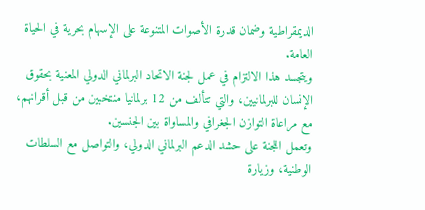الديمقراطية وضمان قدرة الأصوات المتنوعة على الإسهام بحرية في الحياة العامة.
ويتجسد هذا الالتزام في عمل لجنة الاتحاد البرلماني الدولي المعنية بحقوق الإنسان للبرلمانيين، والتي تتألف من 12 برلمانيا منتخبين من قبل أقرانهم، مع مراعاة التوازن الجغرافي والمساواة بين الجنسين.
وتعمل اللجنة على حشد الدعم البرلماني الدولي، والتواصل مع السلطات الوطنية، وزيارة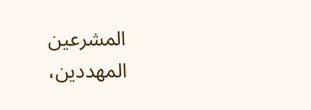المشرعين المهددين،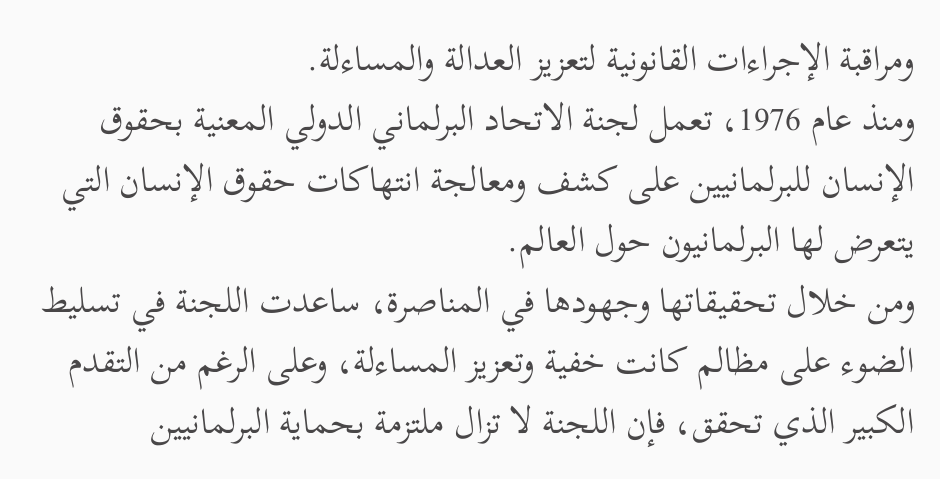ومراقبة الإجراءات القانونية لتعزيز العدالة والمساءلة.
ومنذ عام 1976، تعمل لجنة الاتحاد البرلماني الدولي المعنية بحقوق الإنسان للبرلمانيين على كشف ومعالجة انتهاكات حقوق الإنسان التي يتعرض لها البرلمانيون حول العالم.
ومن خلال تحقيقاتها وجهودها في المناصرة، ساعدت اللجنة في تسليط الضوء على مظالم كانت خفية وتعزيز المساءلة، وعلى الرغم من التقدم الكبير الذي تحقق، فإن اللجنة لا تزال ملتزمة بحماية البرلمانيين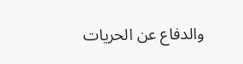والدفاع عن الحريات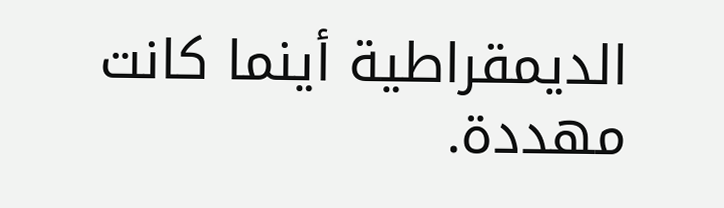الديمقراطية أينما كانت مهددة.